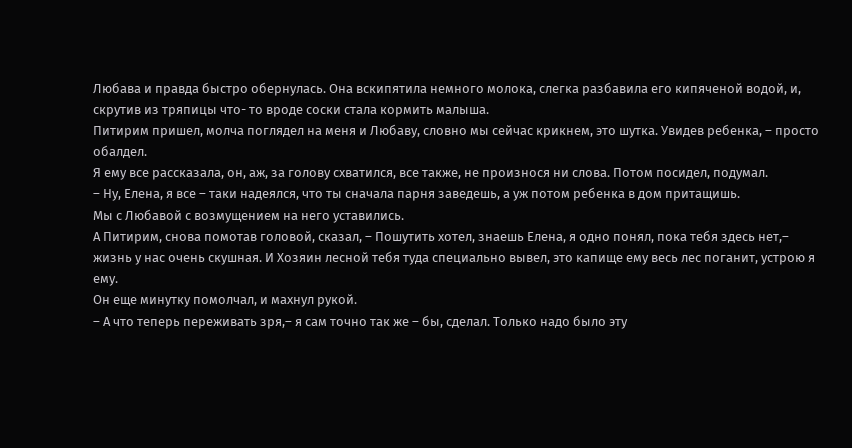Любава и правда быстро обернулась. Она вскипятила немного молока, слегка разбавила его кипяченой водой, и, скрутив из тряпицы что- то вроде соски стала кормить малыша.
Питирим пришел, молча поглядел на меня и Любаву, словно мы сейчас крикнем, это шутка. Увидев ребенка, – просто обалдел.
Я ему все рассказала, он, аж, за голову схватился, все также, не произнося ни слова. Потом посидел, подумал.
– Ну, Елена, я все – таки надеялся, что ты сначала парня заведешь, а уж потом ребенка в дом притащишь.
Мы с Любавой с возмущением на него уставились.
А Питирим, снова помотав головой, сказал, – Пошутить хотел, знаешь Елена, я одно понял, пока тебя здесь нет,– жизнь у нас очень скушная. И Хозяин лесной тебя туда специально вывел, это капище ему весь лес поганит, устрою я ему.
Он еще минутку помолчал, и махнул рукой.
– А что теперь переживать зря,– я сам точно так же – бы, сделал. Только надо было эту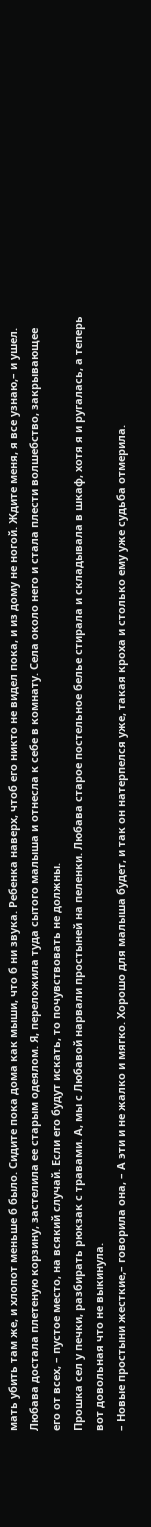мать убить там же, и хлопот меньше б было. Сидите пока дома как мыши, что б ни звука. Ребенка наверх, чтоб его никто не видел пока, и из дому не ногой. Ждите меня, я все узнаю,– и ушел.
Любава достала плетеную корзину, застелила ее старым одеялом. Я, переложила туда сытого малыша и отнесла к себе в комнату. Села около него и стала плести волшебство, закрывающее его от всех, – пустое место, на всякий случай. Если его будут искать, то почувствовать не должны.
Прошка сел у печки, разбирать рюкзак с травами. А, мы с Любавой нарвали простыней на пеленки. Любава старое постельное белье стирала и складывала в шкаф, хотя я и ругалась, а теперь вот довольная что не выкинула.
– Новые простыни жесткие,– говорила она, – А эти и не жалко и мягко. Хорошо для малыша будет, и так он натерпелся уже, такая кроха и столько ему уже судьба отмерила.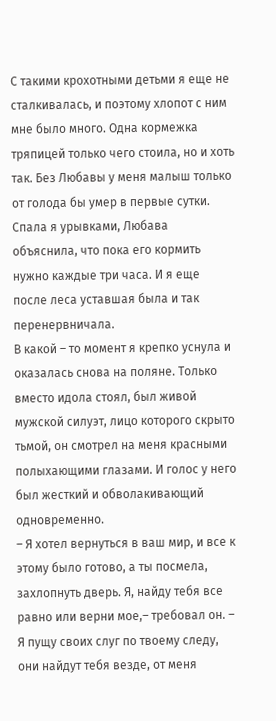С такими крохотными детьми я еще не сталкивалась, и поэтому хлопот с ним мне было много. Одна кормежка тряпицей только чего стоила, но и хоть так. Без Любавы у меня малыш только от голода бы умер в первые сутки. Спала я урывками, Любава объяснила, что пока его кормить нужно каждые три часа. И я еще после леса уставшая была и так перенервничала.
В какой – то момент я крепко уснула и оказалась снова на поляне. Только вместо идола стоял, был живой мужской силуэт, лицо которого скрыто тьмой, он смотрел на меня красными полыхающими глазами. И голос у него был жесткий и обволакивающий одновременно.
– Я хотел вернуться в ваш мир, и все к этому было готово, а ты посмела, захлопнуть дверь. Я, найду тебя все равно или верни мое,– требовал он. – Я пущу своих слуг по твоему следу, они найдут тебя везде, от меня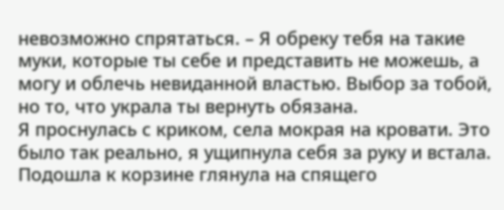невозможно спрятаться. – Я обреку тебя на такие муки, которые ты себе и представить не можешь, а могу и облечь невиданной властью. Выбор за тобой, но то, что украла ты вернуть обязана.
Я проснулась с криком, села мокрая на кровати. Это было так реально, я ущипнула себя за руку и встала. Подошла к корзине глянула на спящего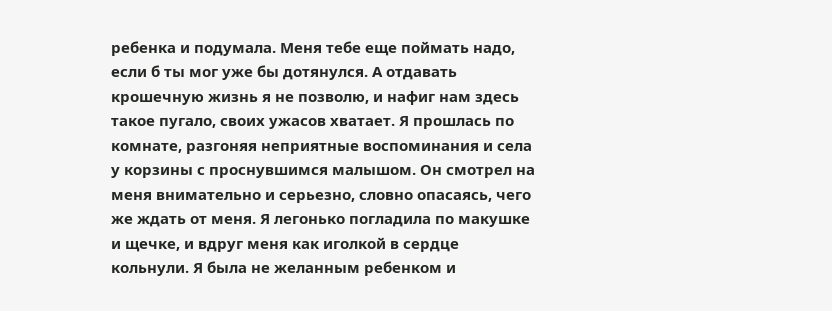ребенка и подумала. Меня тебе еще поймать надо, если б ты мог уже бы дотянулся. А отдавать крошечную жизнь я не позволю, и нафиг нам здесь такое пугало, своих ужасов хватает. Я прошлась по комнате, разгоняя неприятные воспоминания и села у корзины с проснувшимся малышом. Он смотрел на меня внимательно и серьезно, словно опасаясь, чего же ждать от меня. Я легонько погладила по макушке и щечке, и вдруг меня как иголкой в сердце кольнули. Я была не желанным ребенком и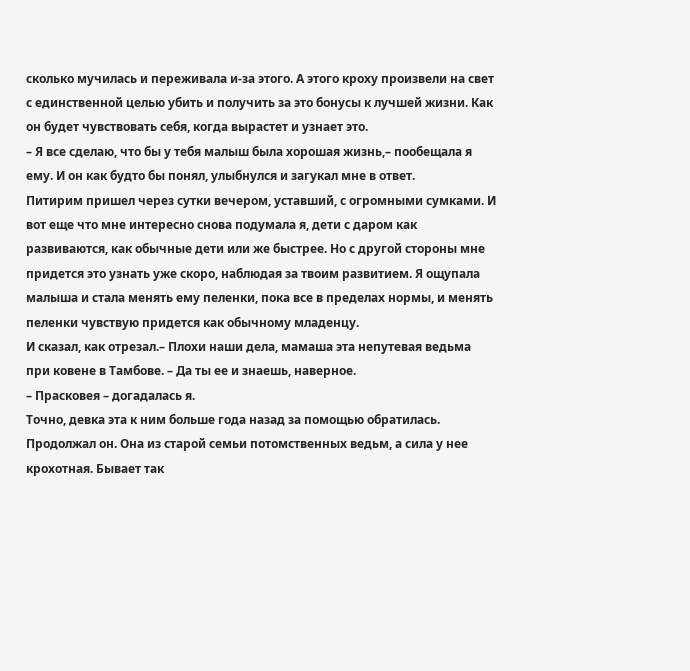сколько мучилась и переживала и-за этого. А этого кроху произвели на свет с единственной целью убить и получить за это бонусы к лучшей жизни. Как он будет чувствовать себя, когда вырастет и узнает это.
– Я все сделаю, что бы у тебя малыш была хорошая жизнь,– пообещала я ему. И он как будто бы понял, улыбнулся и загукал мне в ответ.
Питирим пришел через сутки вечером, уставший, с огромными сумками. И вот еще что мне интересно снова подумала я, дети с даром как развиваются, как обычные дети или же быстрее. Но с другой стороны мне придется это узнать уже скоро, наблюдая за твоим развитием. Я ощупала малыша и стала менять ему пеленки, пока все в пределах нормы, и менять пеленки чувствую придется как обычному младенцу.
И сказал, как отрезал.– Плохи наши дела, мамаша эта непутевая ведьма при ковене в Тамбове. – Да ты ее и знаешь, наверное.
– Прасковея – догадалась я.
Точно, девка эта к ним больше года назад за помощью обратилась. Продолжал он. Она из старой семьи потомственных ведьм, а сила у нее крохотная. Бывает так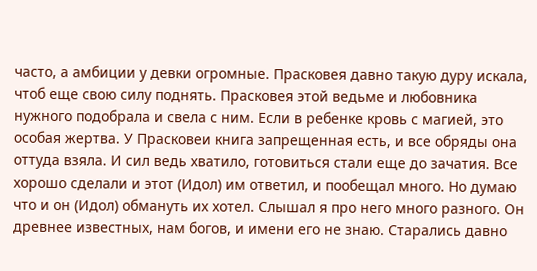часто, а амбиции у девки огромные. Прасковея давно такую дуру искала, чтоб еще свою силу поднять. Прасковея этой ведьме и любовника нужного подобрала и свела с ним. Если в ребенке кровь с магией, это особая жертва. У Прасковеи книга запрещенная есть, и все обряды она оттуда взяла. И сил ведь хватило, готовиться стали еще до зачатия. Все хорошо сделали и этот (Идол) им ответил, и пообещал много. Но думаю что и он (Идол) обмануть их хотел. Слышал я про него много разного. Он древнее известных, нам богов, и имени его не знаю. Старались давно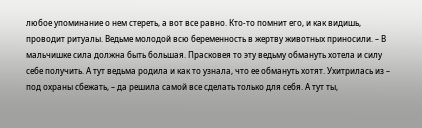любое упоминание о нем стереть, а вот все равно. Кто-то помнит его, и как видишь, проводит ритуалы. Ведьме молодой всю беременность в жертву животных приносили. – В мальчишке сила должна быть большая. Прасковея то эту ведьму обмануть хотела и силу себе получить. А тут ведьма родила и как то узнала, что ее обмануть хотят. Ухитрилась из – под охраны сбежать, – да решила самой все сделать только для себя. А тут ты,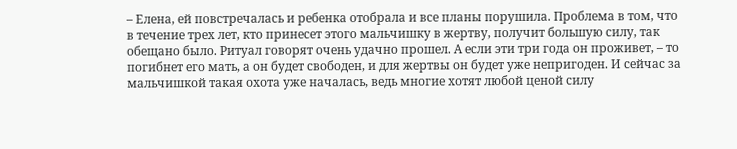– Елена, ей повстречалась и ребенка отобрала и все планы порушила. Проблема в том, что в течение трех лет, кто принесет этого мальчишку в жертву, получит большую силу, так обещано было. Ритуал говорят очень удачно прошел. А если эти три года он проживет, – то погибнет его мать, а он будет свободен, и для жертвы он будет уже непригоден. И сейчас за мальчишкой такая охота уже началась, ведь многие хотят любой ценой силу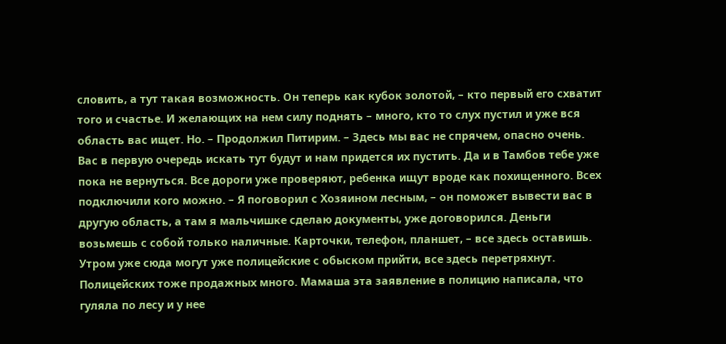словить, а тут такая возможность. Он теперь как кубок золотой, – кто первый его схватит того и счастье. И желающих на нем силу поднять – много, кто то слух пустил и уже вся область вас ищет. Но. – Продолжил Питирим. – Здесь мы вас не спрячем, опасно очень. Вас в первую очередь искать тут будут и нам придется их пустить. Да и в Тамбов тебе уже пока не вернуться. Все дороги уже проверяют, ребенка ищут вроде как похищенного. Всех подключили кого можно. – Я поговорил с Хозяином лесным, – он поможет вывести вас в другую область, а там я мальчишке сделаю документы, уже договорился. Деньги возьмешь с собой только наличные. Карточки, телефон, планшет, – все здесь оставишь. Утром уже сюда могут уже полицейские с обыском прийти, все здесь перетряхнут. Полицейских тоже продажных много. Мамаша эта заявление в полицию написала, что гуляла по лесу и у нее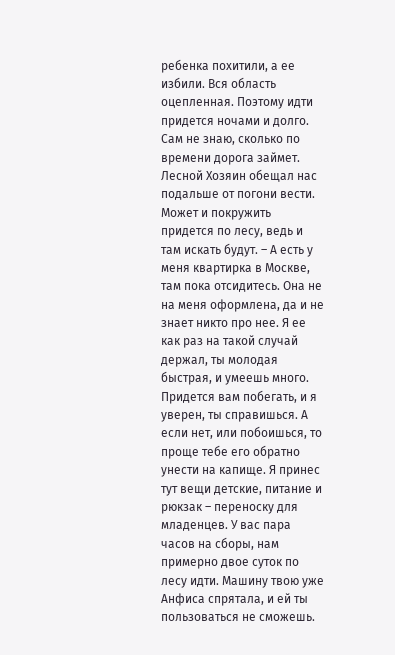ребенка похитили, а ее избили. Вся область оцепленная. Поэтому идти придется ночами и долго. Сам не знаю, сколько по времени дорога займет. Лесной Хозяин обещал нас подальше от погони вести. Может и покружить придется по лесу, ведь и там искать будут. – А есть у меня квартирка в Москве, там пока отсидитесь. Она не на меня оформлена, да и не знает никто про нее. Я ее как раз на такой случай держал, ты молодая быстрая, и умеешь много. Придется вам побегать, и я уверен, ты справишься. А если нет, или побоишься, то проще тебе его обратно унести на капище. Я принес тут вещи детские, питание и рюкзак – переноску для младенцев. У вас пара часов на сборы, нам примерно двое суток по лесу идти. Машину твою уже Анфиса спрятала, и ей ты пользоваться не сможешь.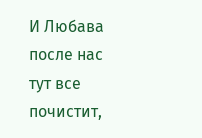И Любава после нас тут все почистит,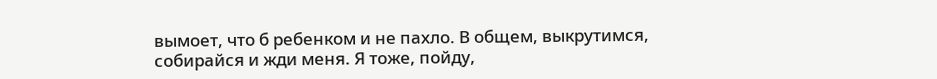вымоет, что б ребенком и не пахло. В общем, выкрутимся, собирайся и жди меня. Я тоже, пойду,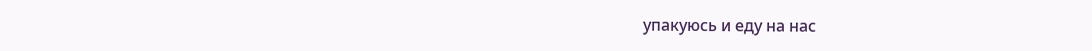упакуюсь и еду на нас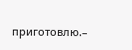приготовлю.–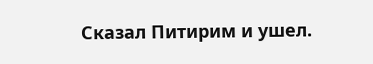Сказал Питирим и ушел.